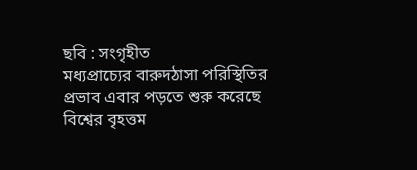ছবি : সংগৃহীত
মধ্যপ্রাচ্যের বারুদঠাসা পরিস্থিতির প্রভাব এবার পড়তে শুরু করেছে বিশ্বের বৃহত্তম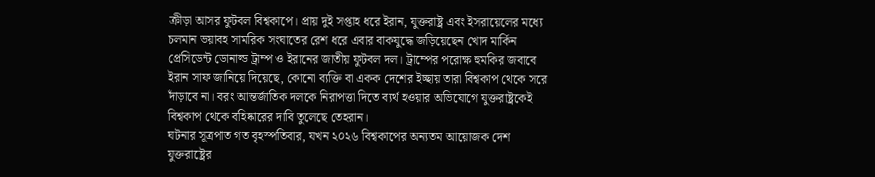ক্রীড়া আসর ফুটবল বিশ্বকাপে। প্রায় দুই সপ্তাহ ধরে ইরান, যুক্তরাষ্ট্র এবং ইসরায়েলের মধ্যে চলমান ভয়াবহ সামরিক সংঘাতের রেশ ধরে এবার বাকযুদ্ধে জড়িয়েছেন খোদ মার্কিন প্রেসিডেন্ট ডোনাল্ড ট্রাম্প ও ইরানের জাতীয় ফুটবল দল। ট্রাম্পের পরোক্ষ হুমকির জবাবে ইরান সাফ জানিয়ে দিয়েছে, কোনো ব্যক্তি বা একক দেশের ইচ্ছায় তারা বিশ্বকাপ থেকে সরে দাঁড়াবে না। বরং আন্তর্জাতিক দলকে নিরাপত্তা দিতে ব্যর্থ হওয়ার অভিযোগে যুক্তরাষ্ট্রকেই বিশ্বকাপ থেকে বহিষ্কারের দাবি তুলেছে তেহরান।
ঘটনার সূত্রপাত গত বৃহস্পতিবার, যখন ২০২৬ বিশ্বকাপের অন্যতম আয়োজক দেশ যুক্তরাষ্ট্রের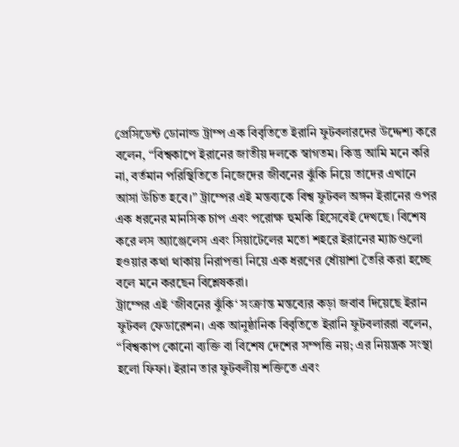প্রেসিডেন্ট ডোনাল্ড ট্রাম্প এক বিবৃতিতে ইরানি ফুটবলারদের উদ্দেশ্য করে বলেন, “বিশ্বকাপে ইরানের জাতীয় দলকে স্বাগতম। কিন্তু আমি মনে করি না, বর্তমান পরিস্থিতিতে নিজেদের জীবনের ঝুঁকি নিয়ে তাদের এখানে আসা উচিত হবে।” ট্রাম্পের এই মন্তব্যকে বিশ্ব ফুটবল অঙ্গন ইরানের ওপর এক ধরনের মানসিক চাপ এবং পরোক্ষ হুমকি হিসেবেই দেখছে। বিশেষ করে লস অ্যাঞ্জেলেস এবং সিয়াটেলের মতো শহরে ইরানের ম্যাচগুলো হওয়ার কথা থাকায় নিরাপত্তা নিয়ে এক ধরণের ধোঁয়াশা তৈরি করা হচ্ছে বলে মনে করছেন বিশ্লেষকরা।
ট্রাম্পের এই ‘জীবনের ঝুঁকি‘ সংক্রান্ত মন্তব্যের কড়া জবাব দিয়েছে ইরান ফুটবল ফেডারেশন। এক আনুষ্ঠানিক বিবৃতিতে ইরানি ফুটবলাররা বলেন, “বিশ্বকাপ কোনো ব্যক্তি বা বিশেষ দেশের সম্পত্তি নয়; এর নিয়ন্ত্রক সংস্থা হলো ফিফা। ইরান তার ফুটবলীয় শক্তিতে এবং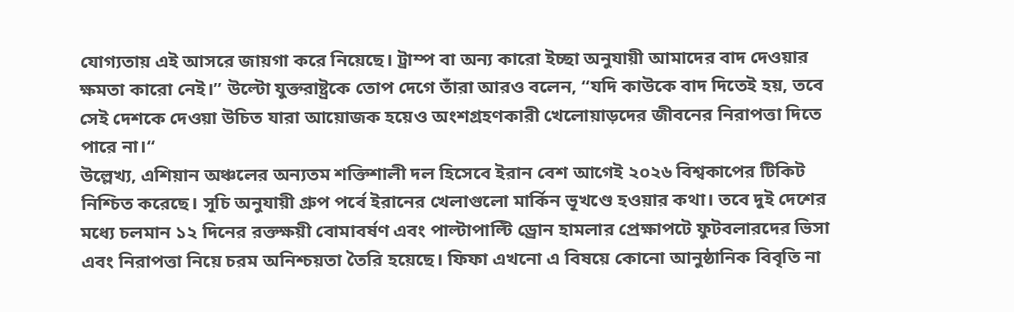যোগ্যতায় এই আসরে জায়গা করে নিয়েছে। ট্রাম্প বা অন্য কারো ইচ্ছা অনুযায়ী আমাদের বাদ দেওয়ার ক্ষমতা কারো নেই।” উল্টো যুক্তরাষ্ট্রকে তোপ দেগে তাঁরা আরও বলেন, “যদি কাউকে বাদ দিতেই হয়, তবে সেই দেশকে দেওয়া উচিত যারা আয়োজক হয়েও অংশগ্রহণকারী খেলোয়াড়দের জীবনের নিরাপত্তা দিতে পারে না।“
উল্লেখ্য, এশিয়ান অঞ্চলের অন্যতম শক্তিশালী দল হিসেবে ইরান বেশ আগেই ২০২৬ বিশ্বকাপের টিকিট নিশ্চিত করেছে। সূচি অনুযায়ী গ্রুপ পর্বে ইরানের খেলাগুলো মার্কিন ভূখণ্ডে হওয়ার কথা। তবে দুই দেশের মধ্যে চলমান ১২ দিনের রক্তক্ষয়ী বোমাবর্ষণ এবং পাল্টাপাল্টি ড্রোন হামলার প্রেক্ষাপটে ফুটবলারদের ভিসা এবং নিরাপত্তা নিয়ে চরম অনিশ্চয়তা তৈরি হয়েছে। ফিফা এখনো এ বিষয়ে কোনো আনুষ্ঠানিক বিবৃতি না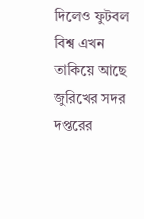দিলেও ফুটবল বিশ্ব এখন তাকিয়ে আছে জুরিখের সদর দপ্তরের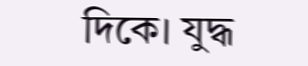দিকে। যুদ্ধ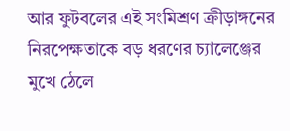আর ফুটবলের এই সংমিশ্রণ ক্রীড়াঙ্গনের নিরপেক্ষতাকে বড় ধরণের চ্যালেঞ্জের মুখে ঠেলে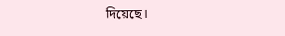দিয়েছে।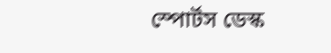স্পোর্টস ডেস্ক